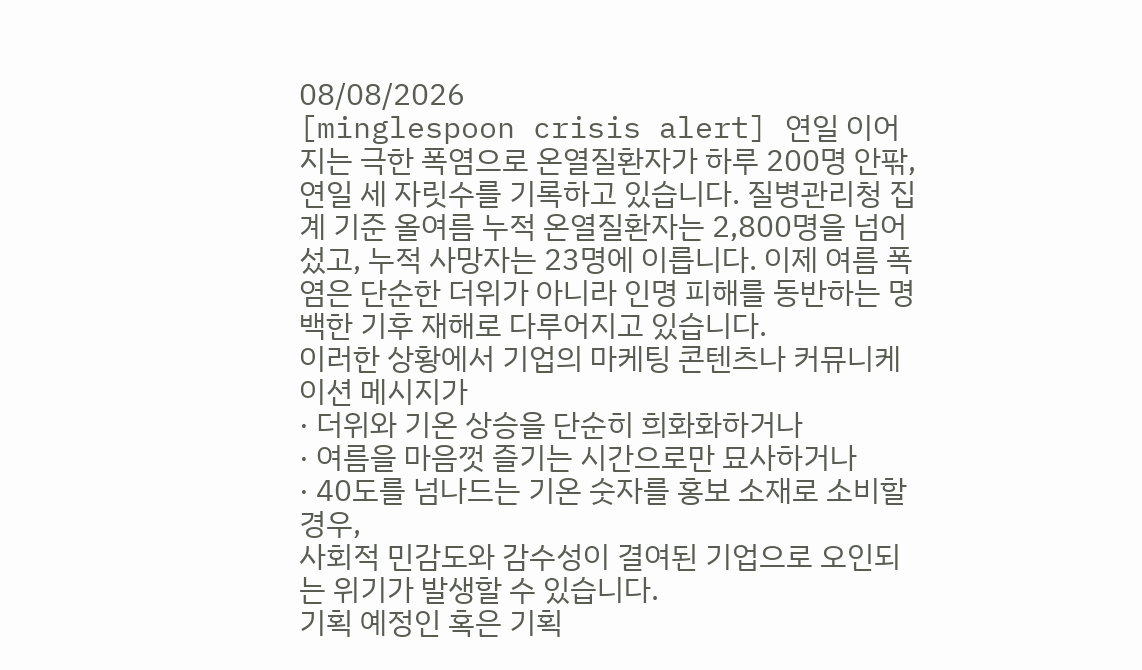08/08/2026
[minglespoon crisis alert] 연일 이어지는 극한 폭염으로 온열질환자가 하루 200명 안팎, 연일 세 자릿수를 기록하고 있습니다. 질병관리청 집계 기준 올여름 누적 온열질환자는 2,800명을 넘어섰고, 누적 사망자는 23명에 이릅니다. 이제 여름 폭염은 단순한 더위가 아니라 인명 피해를 동반하는 명백한 기후 재해로 다루어지고 있습니다.
이러한 상황에서 기업의 마케팅 콘텐츠나 커뮤니케이션 메시지가
· 더위와 기온 상승을 단순히 희화화하거나
· 여름을 마음껏 즐기는 시간으로만 묘사하거나
· 40도를 넘나드는 기온 숫자를 홍보 소재로 소비할 경우,
사회적 민감도와 감수성이 결여된 기업으로 오인되는 위기가 발생할 수 있습니다.
기획 예정인 혹은 기획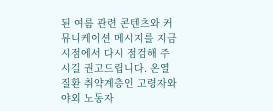된 여름 관련 콘텐츠와 커뮤니케이션 메시지를 지금 시점에서 다시 점검해 주시길 권고드립니다. 온열질환 취약계층인 고령자와 야외 노동자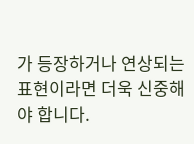가 등장하거나 연상되는 표현이라면 더욱 신중해야 합니다.